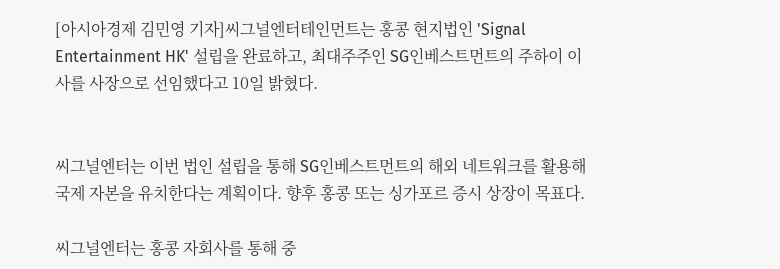[아시아경제 김민영 기자]씨그널엔터테인먼트는 홍콩 현지법인 'Signal Entertainment HK' 설립을 완료하고, 최대주주인 SG인베스트먼트의 주하이 이사를 사장으로 선임했다고 10일 밝혔다.


씨그널엔터는 이번 법인 설립을 통해 SG인베스트먼트의 해외 네트워크를 활용해 국제 자본을 유치한다는 계획이다. 향후 홍콩 또는 싱가포르 증시 상장이 목표다.

씨그널엔터는 홍콩 자회사를 통해 중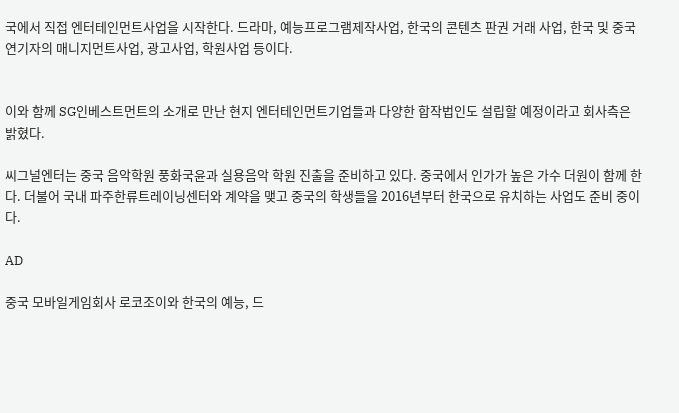국에서 직접 엔터테인먼트사업을 시작한다. 드라마, 예능프로그램제작사업, 한국의 콘텐츠 판권 거래 사업, 한국 및 중국 연기자의 매니지먼트사업, 광고사업, 학원사업 등이다.


이와 함께 SG인베스트먼트의 소개로 만난 현지 엔터테인먼트기업들과 다양한 합작법인도 설립할 예정이라고 회사측은 밝혔다.

씨그널엔터는 중국 음악학원 풍화국윤과 실용음악 학원 진출을 준비하고 있다. 중국에서 인가가 높은 가수 더원이 함께 한다. 더불어 국내 파주한류트레이닝센터와 계약을 맺고 중국의 학생들을 2016년부터 한국으로 유치하는 사업도 준비 중이다.

AD

중국 모바일게임회사 로코조이와 한국의 예능, 드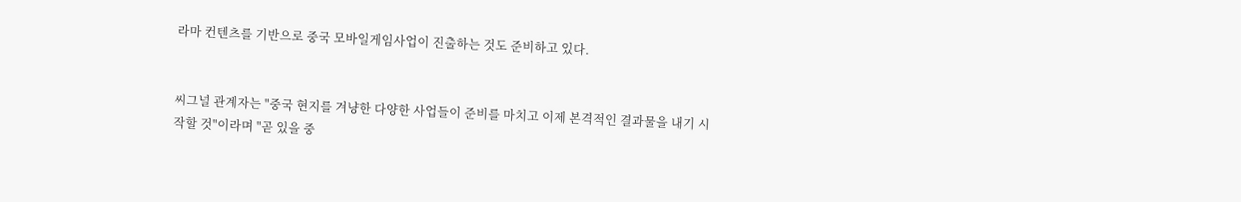라마 컨텐츠를 기반으로 중국 모바일게임사업이 진출하는 것도 준비하고 있다.


씨그널 관계자는 "중국 현지를 겨냥한 다양한 사업들이 준비를 마치고 이제 본격적인 결과물을 내기 시작할 것"이라며 "곧 있을 중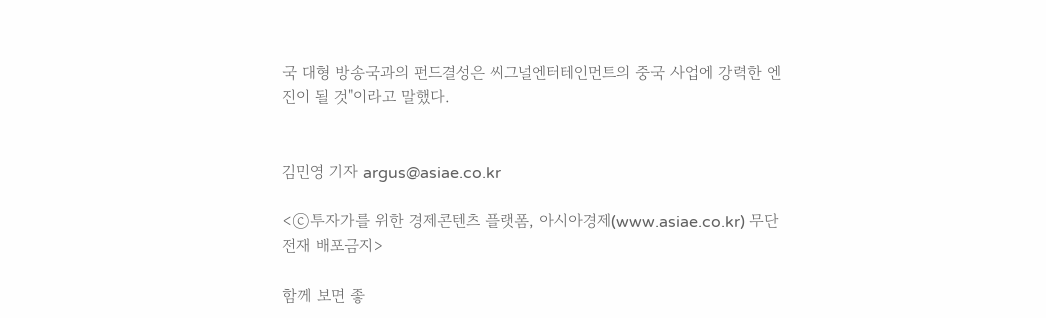국 대형 방송국과의 펀드결성은 씨그널엔터테인먼트의 중국 사업에 강력한 엔진이 될 것"이라고 말했다.


김민영 기자 argus@asiae.co.kr

<ⓒ투자가를 위한 경제콘텐츠 플랫폼, 아시아경제(www.asiae.co.kr) 무단전재 배포금지>

함께 보면 좋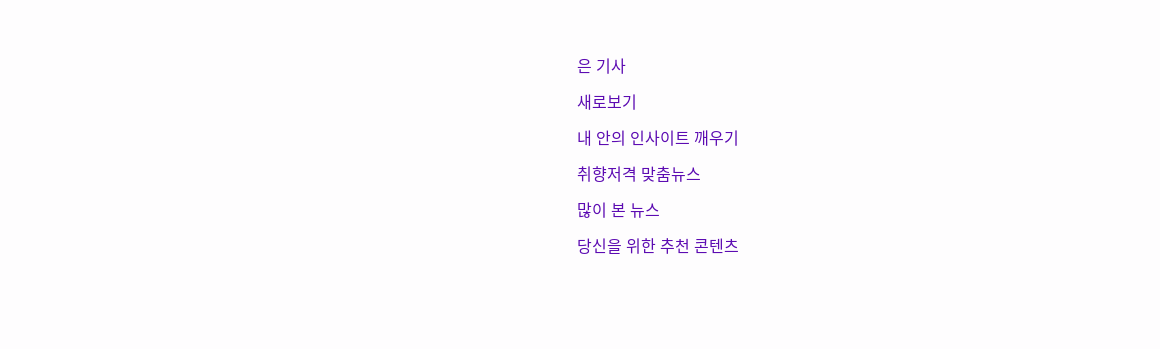은 기사

새로보기

내 안의 인사이트 깨우기

취향저격 맞춤뉴스

많이 본 뉴스

당신을 위한 추천 콘텐츠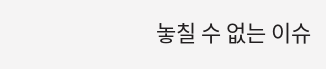놓칠 수 없는 이슈